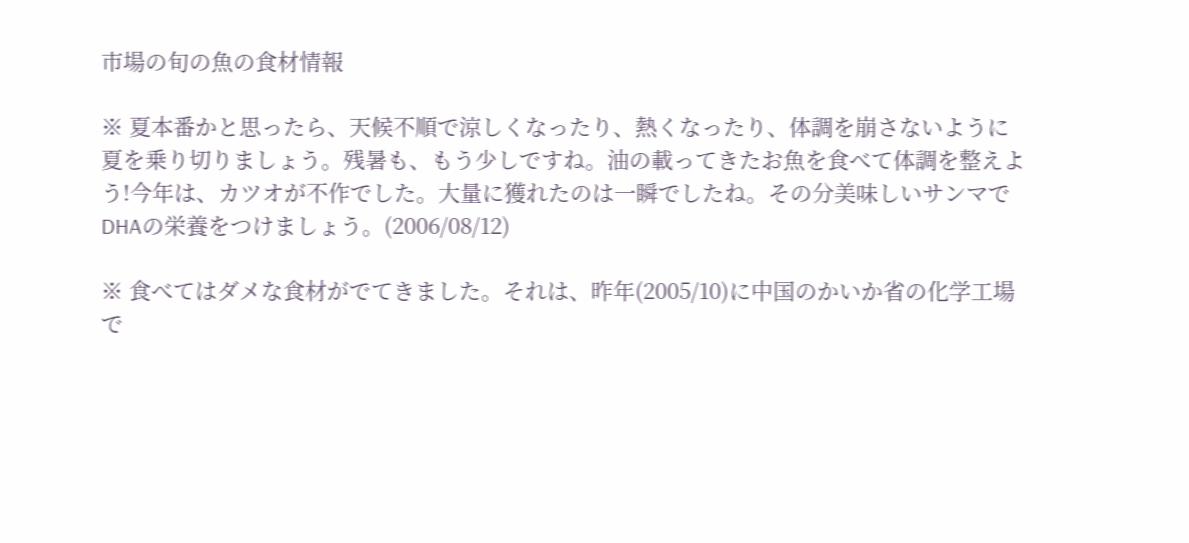市場の旬の魚の食材情報

※ 夏本番かと思ったら、天候不順で涼しくなったり、熱くなったり、体調を崩さないように夏を乗り切りましょう。残暑も、もう少しですね。油の載ってきたお魚を食べて体調を整えよう!今年は、カツオが不作でした。大量に獲れたのは一瞬でしたね。その分美味しいサンマでDHAの栄養をつけましょう。(2006/08/12)

※ 食べてはダメな食材がでてきました。それは、昨年(2005/10)に中国のかいか省の化学工場で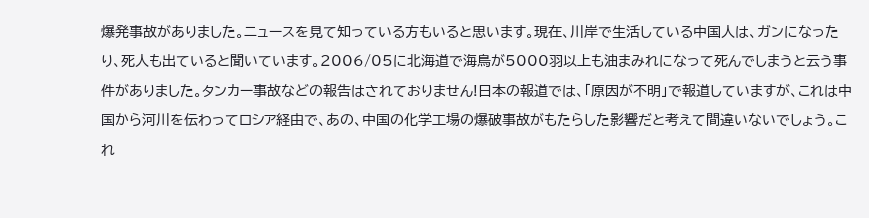爆発事故がありました。ニュースを見て知っている方もいると思います。現在、川岸で生活している中国人は、ガンになったり、死人も出ていると聞いています。2006/05に北海道で海鳥が5000羽以上も油まみれになって死んでしまうと云う事件がありました。タンカー事故などの報告はされておりません!日本の報道では、「原因が不明」で報道していますが、これは中国から河川を伝わってロシア経由で、あの、中国の化学工場の爆破事故がもたらした影響だと考えて間違いないでしょう。これ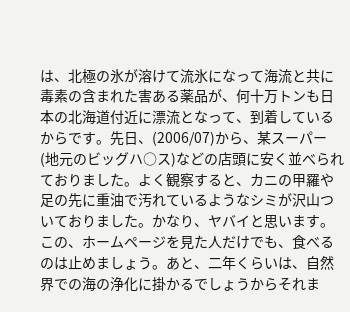は、北極の氷が溶けて流氷になって海流と共に毒素の含まれた害ある薬品が、何十万トンも日本の北海道付近に漂流となって、到着しているからです。先日、(2006/07)から、某スーパー(地元のビッグハ○ス)などの店頭に安く並べられておりました。よく観察すると、カニの甲羅や足の先に重油で汚れているようなシミが沢山ついておりました。かなり、ヤバイと思います。この、ホームページを見た人だけでも、食べるのは止めましょう。あと、二年くらいは、自然界での海の浄化に掛かるでしょうからそれま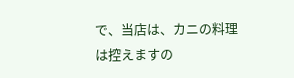で、当店は、カニの料理は控えますの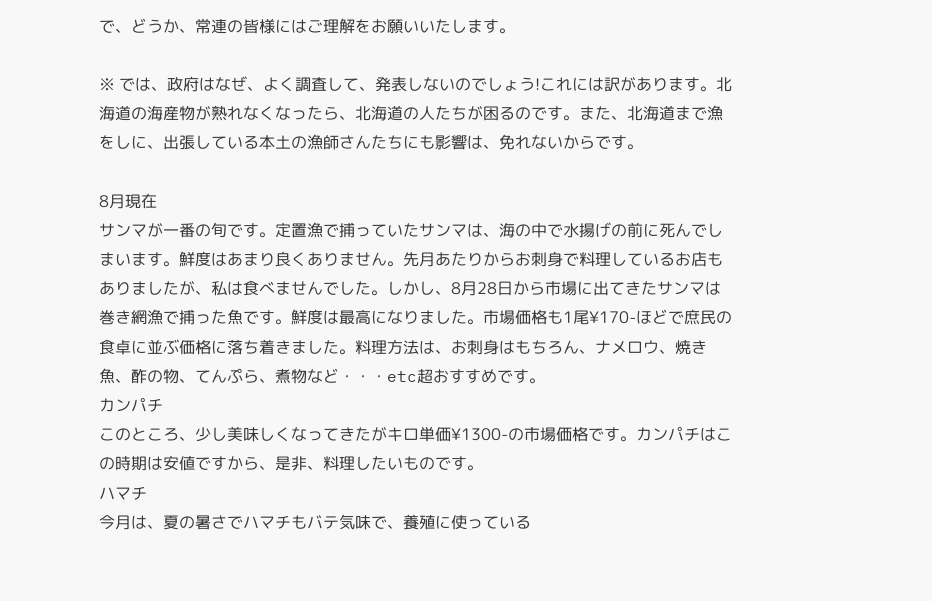で、どうか、常連の皆様にはご理解をお願いいたします。

※ では、政府はなぜ、よく調査して、発表しないのでしょう!これには訳があります。北海道の海産物が熟れなくなったら、北海道の人たちが困るのです。また、北海道まで漁をしに、出張している本土の漁師さんたちにも影響は、免れないからです。

8月現在
サンマが一番の旬です。定置漁で捕っていたサンマは、海の中で水揚げの前に死んでしまいます。鮮度はあまり良くありません。先月あたりからお刺身で料理しているお店もありましたが、私は食べませんでした。しかし、8月28日から市場に出てきたサンマは巻き網漁で捕った魚です。鮮度は最高になりました。市場価格も1尾¥170-ほどで庶民の食卓に並ぶ価格に落ち着きました。料理方法は、お刺身はもちろん、ナメロウ、焼き魚、酢の物、てんぷら、煮物など・・・etc超おすすめです。
カンパチ
このところ、少し美味しくなってきたがキロ単価¥1300-の市場価格です。カンパチはこの時期は安値ですから、是非、料理したいものです。
ハマチ
今月は、夏の暑さでハマチもバテ気味で、養殖に使っている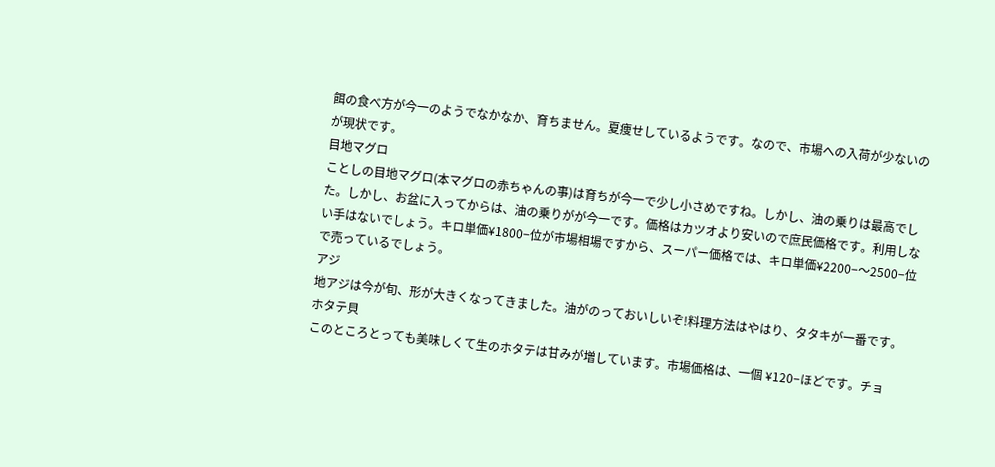餌の食べ方が今一のようでなかなか、育ちません。夏痩せしているようです。なので、市場への入荷が少ないのが現状です。
目地マグロ
ことしの目地マグロ(本マグロの赤ちゃんの事)は育ちが今一で少し小さめですね。しかし、油の乗りは最高でした。しかし、お盆に入ってからは、油の乗りがが今一です。価格はカツオより安いので庶民価格です。利用しない手はないでしょう。キロ単価¥1800−位が市場相場ですから、スーパー価格では、キロ単価¥2200−〜2500−位で売っているでしょう。
アジ
地アジは今が旬、形が大きくなってきました。油がのっておいしいぞ!料理方法はやはり、タタキが一番です。
ホタテ貝
このところとっても美味しくて生のホタテは甘みが増しています。市場価格は、一個 ¥120−ほどです。チョ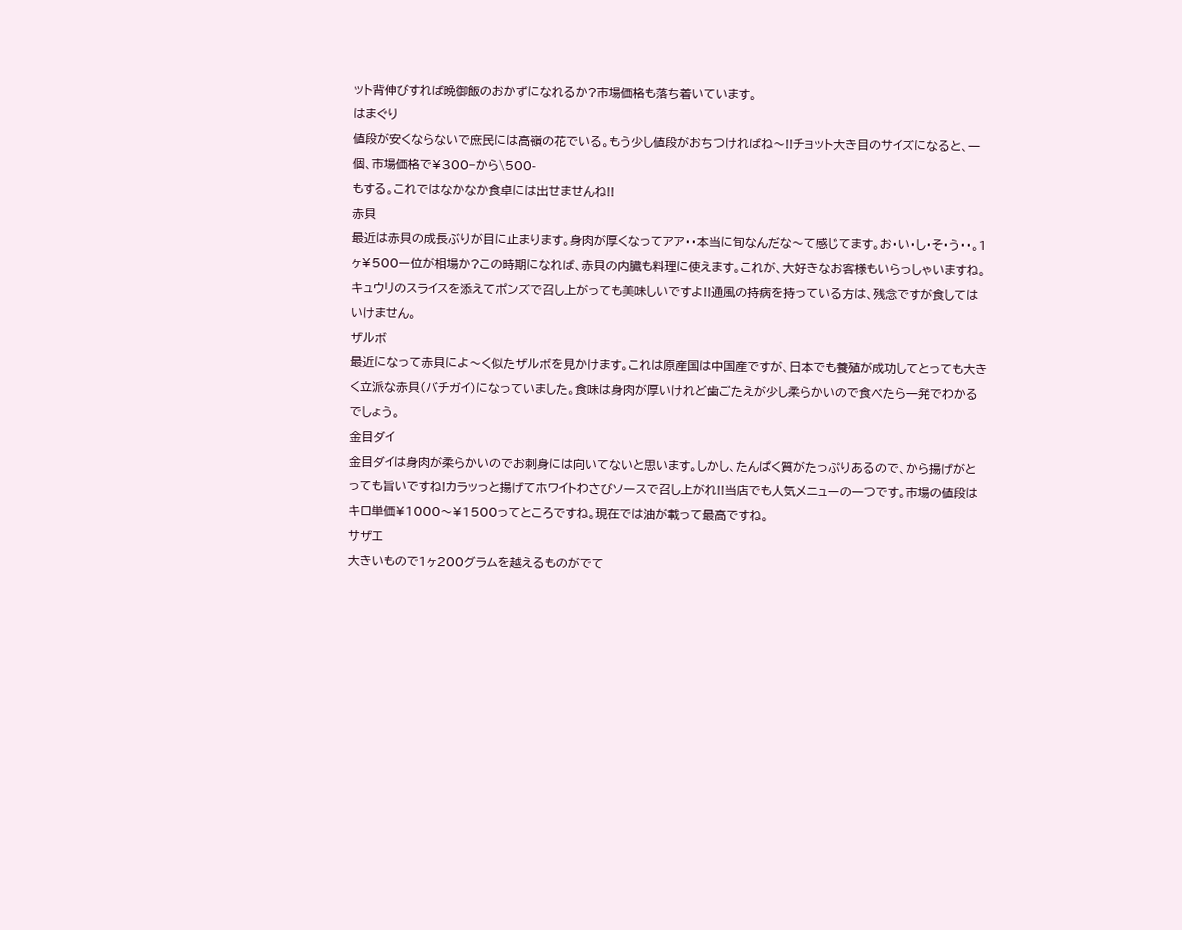ット背伸びすれば晩御飯のおかずになれるか?市場価格も落ち着いています。
はまぐり
値段が安くならないで庶民には高嶺の花でいる。もう少し値段がおちつければね〜!!チョット大き目のサイズになると、一個、市場価格で¥300−から\500-
もする。これではなかなか食卓には出せませんね!!
赤貝
最近は赤貝の成長ぶりが目に止まります。身肉が厚くなってアア・・本当に旬なんだな〜て感じてます。お・い・し・そ・う・・。1ヶ¥500ー位が相場か?この時期になれば、赤貝の内臓も料理に使えます。これが、大好きなお客様もいらっしゃいますね。キュウリのスライスを添えてポンズで召し上がっても美味しいですよ!!通風の持病を持っている方は、残念ですが食してはいけません。
ザルボ
最近になって赤貝によ〜く似たザルボを見かけます。これは原産国は中国産ですが、日本でも養殖が成功してとっても大きく立派な赤貝(バチガイ)になっていました。食味は身肉が厚いけれど歯ごたえが少し柔らかいので食べたら一発でわかるでしょう。
金目ダイ
金目ダイは身肉が柔らかいのでお刺身には向いてないと思います。しかし、たんぱく質がたっぷりあるので、から揚げがとっても旨いですね!カラッっと揚げてホワイトわさびソースで召し上がれ!!当店でも人気メニューの一つです。市場の値段はキロ単価¥1000〜¥1500ってところですね。現在では油が載って最高ですね。
サザエ
大きいもので1ヶ200グラムを越えるものがでて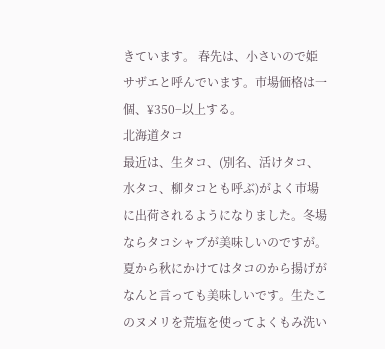きています。 春先は、小さいので姫サザエと呼んでいます。市場価格は一個、¥350−以上する。
北海道タコ
最近は、生タコ、(別名、活けタコ、水タコ、柳タコとも呼ぶ)がよく市場に出荷されるようになりました。冬場ならタコシャブが美味しいのですが。夏から秋にかけてはタコのから揚げがなんと言っても美味しいです。生たこのヌメリを荒塩を使ってよくもみ洗い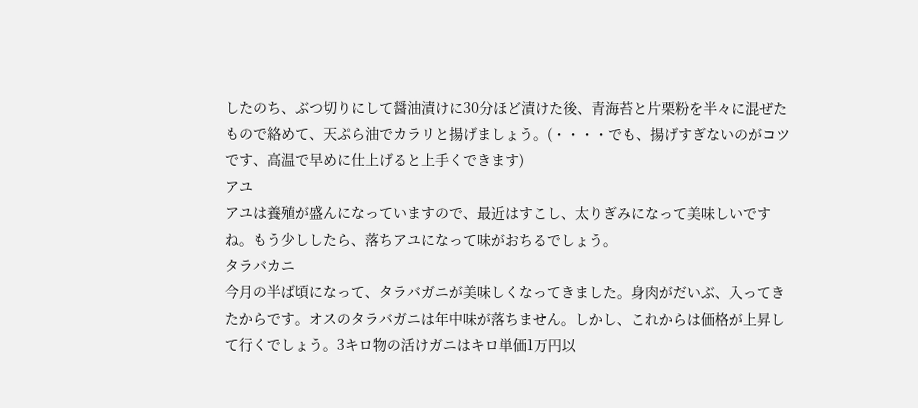したのち、ぶつ切りにして醤油漬けに30分ほど漬けた後、青海苔と片栗粉を半々に混ぜたもので絡めて、天ぷら油でカラリと揚げましょう。(・・・・でも、揚げすぎないのがコツです、高温で早めに仕上げると上手くできます)
アユ
アユは養殖が盛んになっていますので、最近はすこし、太りぎみになって美味しいですね。もう少ししたら、落ちアユになって味がおちるでしょう。
タラバカニ
今月の半ば頃になって、タラバガニが美味しくなってきました。身肉がだいぶ、入ってきたからです。オスのタラバガニは年中味が落ちません。しかし、これからは価格が上昇して行くでしょう。3キロ物の活けガニはキロ単価1万円以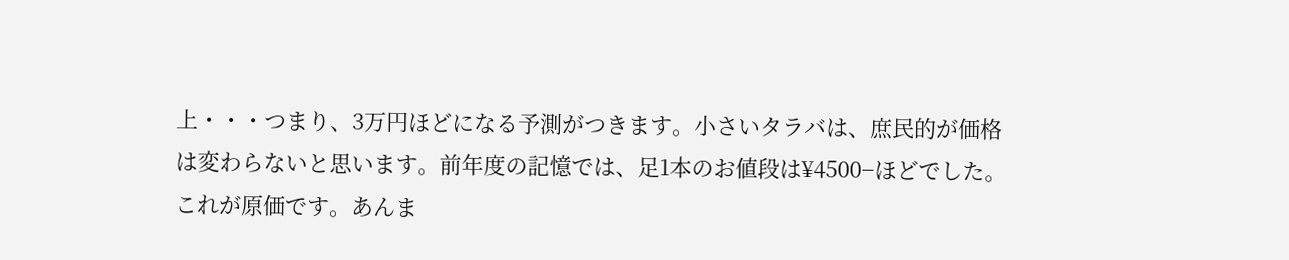上・・・つまり、3万円ほどになる予測がつきます。小さいタラバは、庶民的が価格は変わらないと思います。前年度の記憶では、足1本のお値段は¥4500−ほどでした。これが原価です。あんま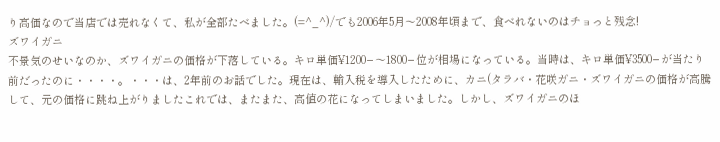り高価なので当店では売れなくて、私が全部たべました。(=^_^)/でも2006年5月〜2008年頃まで、食べれないのはチョっと残念!
ズワイガニ
不景気のせいなのか、ズワイガニの価格が下落している。キロ単価¥1200−〜1800−位が相場になっている。当時は、キロ単価¥3500−が当たり前だったのに・・・・。・・・は、2年前のお話でした。現在は、輸入税を導入したために、カニ(タラバ・花咲ガニ・ズワイガニの価格が高騰して、元の価格に跳ね上がりましたこれでは、またまた、高値の花になってしまいました。しかし、ズワイガニのほ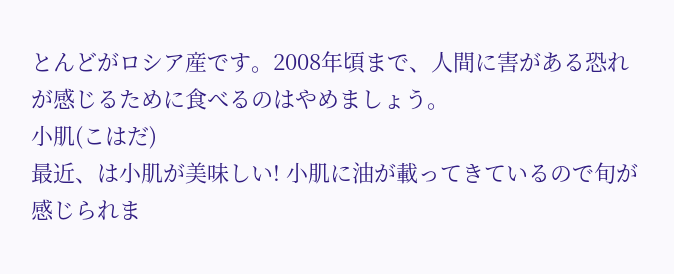とんどがロシア産です。2008年頃まで、人間に害がある恐れが感じるために食べるのはやめましょう。
小肌(こはだ)
最近、は小肌が美味しい! 小肌に油が載ってきているので旬が感じられま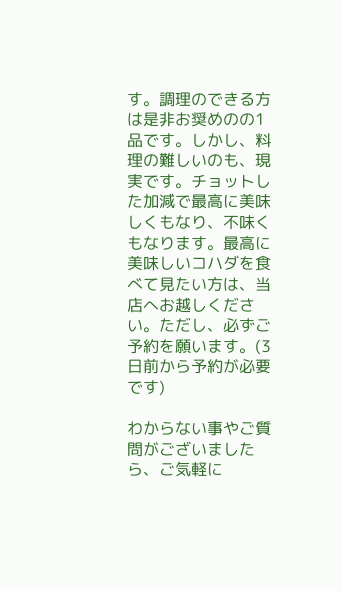す。調理のできる方は是非お奨めのの1品です。しかし、料理の難しいのも、現実です。チョットした加減で最高に美味しくもなり、不味くもなります。最高に美味しいコハダを食べて見たい方は、当店へお越しください。ただし、必ずご予約を願います。(3日前から予約が必要です)

わからない事やご質問がございましたら、ご気軽に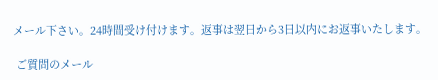メール下さい。24時間受け付けます。返事は翌日から3日以内にお返事いたします。

 ご質問のメール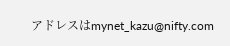アドレスはmynet_kazu@nifty.com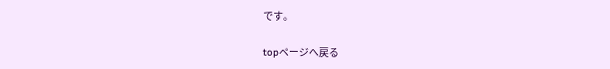です。

topページへ戻る